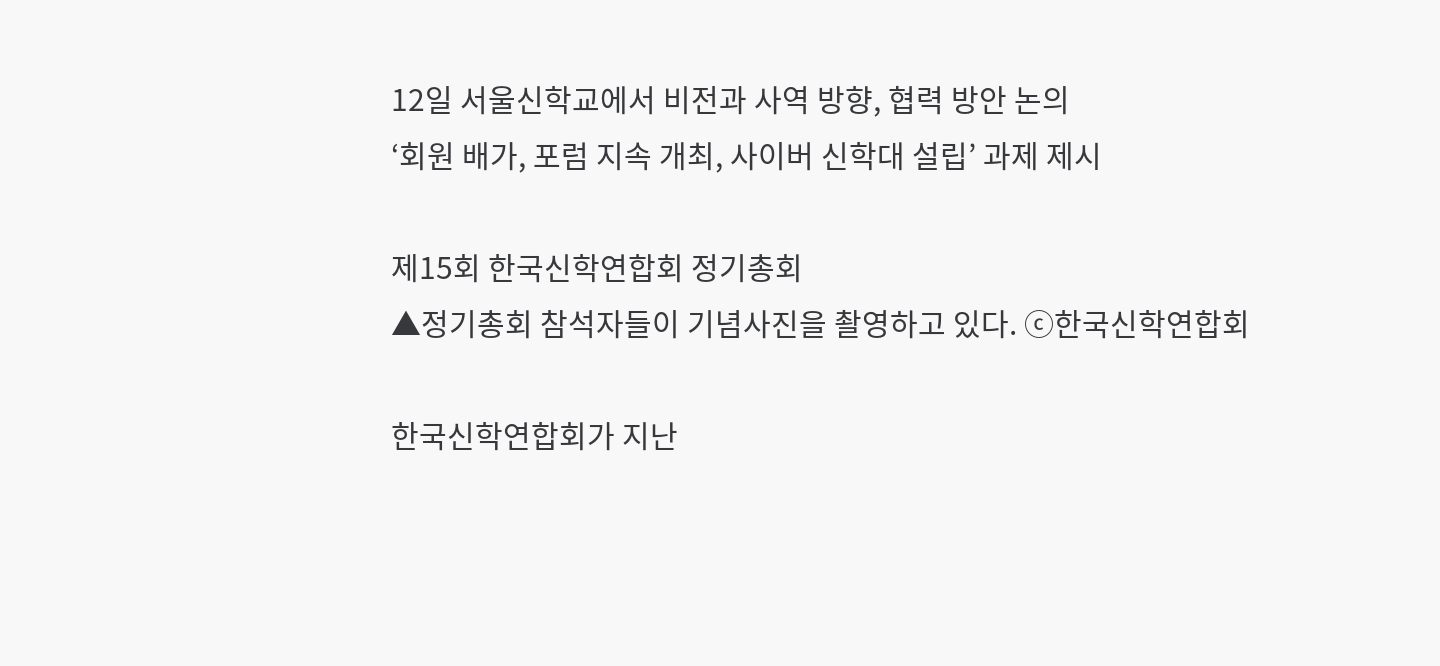12일 서울신학교에서 비전과 사역 방향, 협력 방안 논의
‘회원 배가, 포럼 지속 개최, 사이버 신학대 설립’ 과제 제시

제15회 한국신학연합회 정기총회
▲정기총회 참석자들이 기념사진을 촬영하고 있다. ⓒ한국신학연합회

한국신학연합회가 지난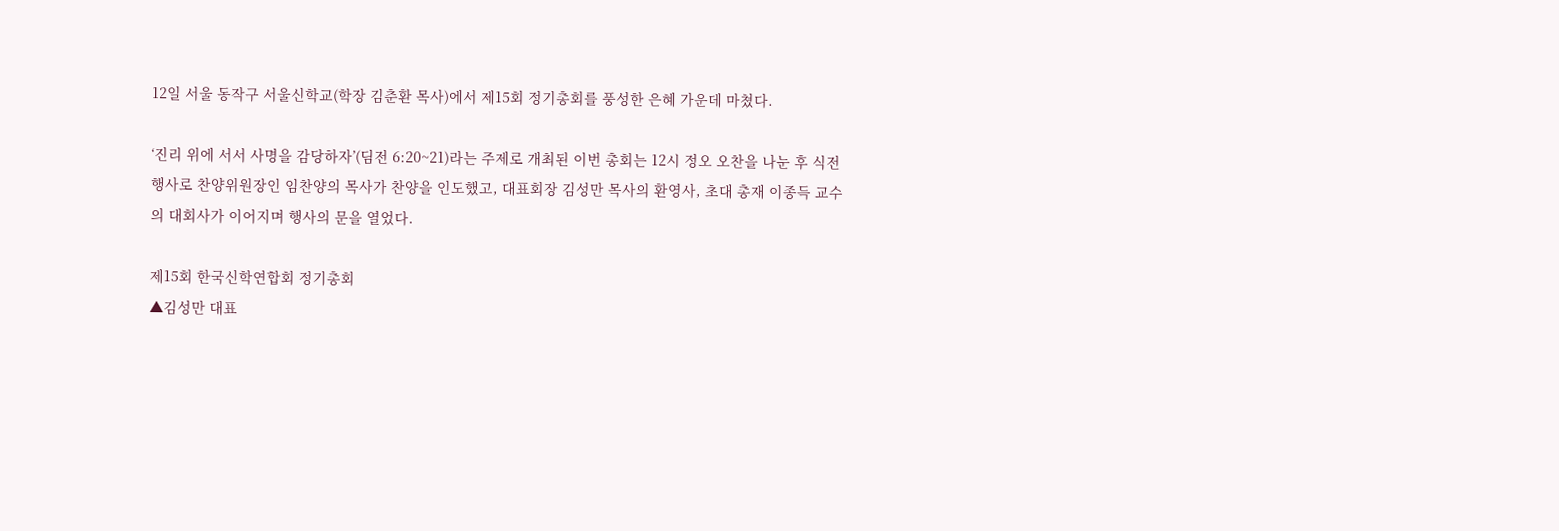12일 서울 동작구 서울신학교(학장 김춘환 목사)에서 제15회 정기총회를 풍성한 은혜 가운데 마쳤다.

‘진리 위에 서서 사명을 감당하자’(딤전 6:20~21)라는 주제로 개최된 이번 총회는 12시 정오 오찬을 나눈 후 식전 행사로 찬양위원장인 임찬양의 목사가 찬양을 인도했고, 대표회장 김성만 목사의 환영사, 초대 총재 이종득 교수의 대회사가 이어지며 행사의 문을 열었다.

제15회 한국신학연합회 정기총회
▲김성만 대표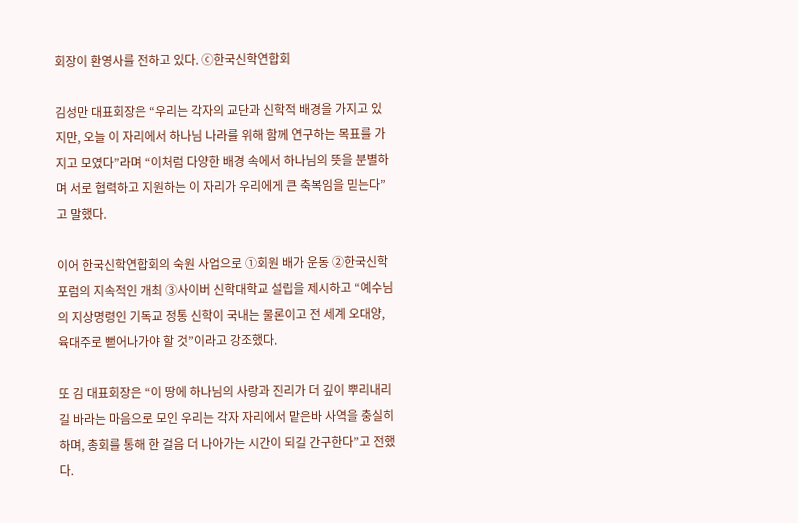회장이 환영사를 전하고 있다. ⓒ한국신학연합회

김성만 대표회장은 “우리는 각자의 교단과 신학적 배경을 가지고 있지만, 오늘 이 자리에서 하나님 나라를 위해 함께 연구하는 목표를 가지고 모였다”라며 “이처럼 다양한 배경 속에서 하나님의 뜻을 분별하며 서로 협력하고 지원하는 이 자리가 우리에게 큰 축복임을 믿는다”고 말했다.

이어 한국신학연합회의 숙원 사업으로 ①회원 배가 운동 ②한국신학포럼의 지속적인 개최 ③사이버 신학대학교 설립을 제시하고 “예수님의 지상명령인 기독교 정통 신학이 국내는 물론이고 전 세계 오대양, 육대주로 뻗어나가야 할 것”이라고 강조했다.

또 김 대표회장은 “이 땅에 하나님의 사랑과 진리가 더 깊이 뿌리내리길 바라는 마음으로 모인 우리는 각자 자리에서 맡은바 사역을 충실히 하며, 총회를 통해 한 걸음 더 나아가는 시간이 되길 간구한다”고 전했다.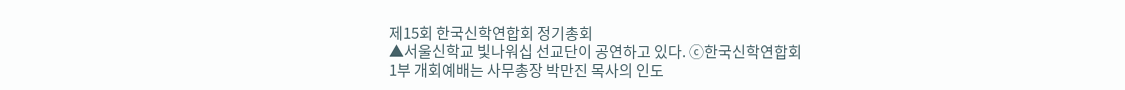제15회 한국신학연합회 정기총회
▲서울신학교 빛나워십 선교단이 공연하고 있다. ⓒ한국신학연합회
1부 개회예배는 사무총장 박만진 목사의 인도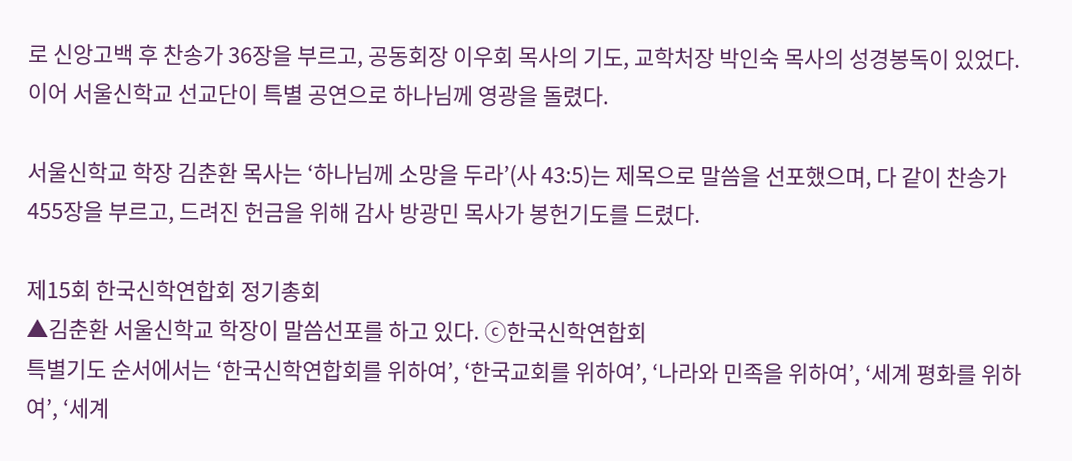로 신앙고백 후 찬송가 36장을 부르고, 공동회장 이우회 목사의 기도, 교학처장 박인숙 목사의 성경봉독이 있었다. 이어 서울신학교 선교단이 특별 공연으로 하나님께 영광을 돌렸다.

서울신학교 학장 김춘환 목사는 ‘하나님께 소망을 두라’(사 43:5)는 제목으로 말씀을 선포했으며, 다 같이 찬송가 455장을 부르고, 드려진 헌금을 위해 감사 방광민 목사가 봉헌기도를 드렸다.

제15회 한국신학연합회 정기총회
▲김춘환 서울신학교 학장이 말씀선포를 하고 있다. ⓒ한국신학연합회
특별기도 순서에서는 ‘한국신학연합회를 위하여’, ‘한국교회를 위하여’, ‘나라와 민족을 위하여’, ‘세계 평화를 위하여’, ‘세계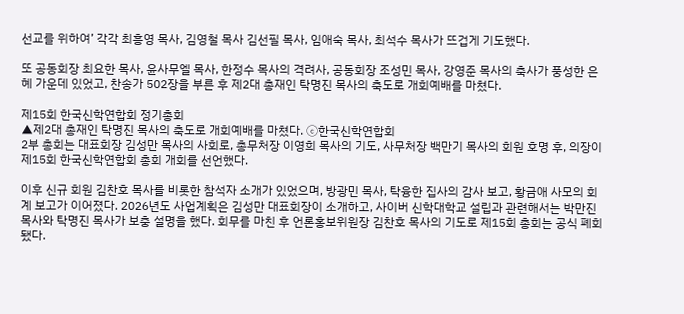선교를 위하여’ 각각 최흥영 목사, 김영철 목사 김선필 목사, 임애숙 목사, 최석수 목사가 뜨겁게 기도했다.

또 공동회장 최요한 목사, 윤사무엘 목사, 한정수 목사의 격려사, 공동회장 조성민 목사, 강영준 목사의 축사가 풍성한 은혜 가운데 있었고, 찬송가 502장을 부른 후 제2대 총재인 탁명진 목사의 축도로 개회예배를 마쳤다.

제15회 한국신학연합회 정기총회
▲제2대 총재인 탁명진 목사의 축도로 개회예배를 마쳤다. ⓒ한국신학연합회
2부 총회는 대표회장 김성만 목사의 사회로, 총무처장 이영희 목사의 기도, 사무처장 백만기 목사의 회원 호명 후, 의장이 제15회 한국신학연합회 총회 개회를 선언했다.

이후 신규 회원 김찬호 목사를 비롯한 참석자 소개가 있었으며, 방광민 목사, 탁융한 집사의 감사 보고, 황금애 사모의 회계 보고가 이어졌다. 2026년도 사업계획은 김성만 대표회장이 소개하고, 사이버 신학대학교 설립과 관련해서는 박만진 목사와 탁명진 목사가 보충 설명을 했다. 회무를 마친 후 언론홍보위원장 김찬호 목사의 기도로 제15회 총회는 공식 폐회됐다.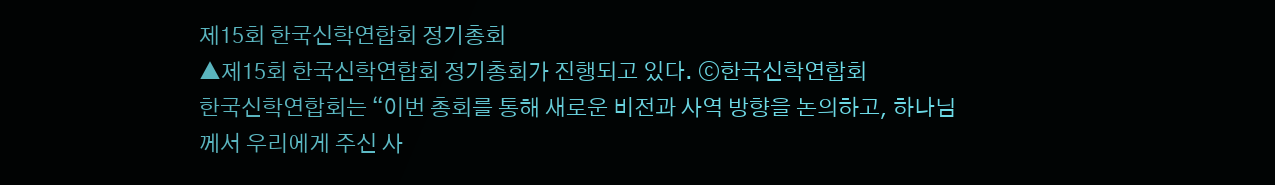제15회 한국신학연합회 정기총회
▲제15회 한국신학연합회 정기총회가 진행되고 있다. ⓒ한국신학연합회
한국신학연합회는 “이번 총회를 통해 새로운 비전과 사역 방향을 논의하고, 하나님께서 우리에게 주신 사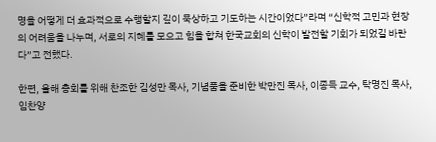명을 어떻게 더 효과적으로 수행할지 깊이 묵상하고 기도하는 시간이었다”라며 “신학적 고민과 현장의 어려움을 나누며, 서로의 지혜를 모으고 힘을 합쳐 한국교회의 신학이 발전할 기회가 되었길 바란다”고 전했다.

한편, 올해 총회를 위해 찬조한 김성만 목사, 기념품을 준비한 박만진 목사, 이종득 교수, 탁명진 목사, 임찬양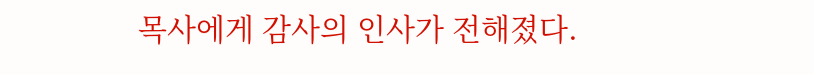목사에게 감사의 인사가 전해졌다.